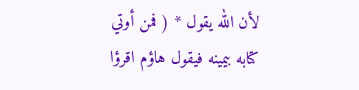لأن الله يقول * ( فمن أوتي كتابه بيمينه فيقول هاؤم اقرؤا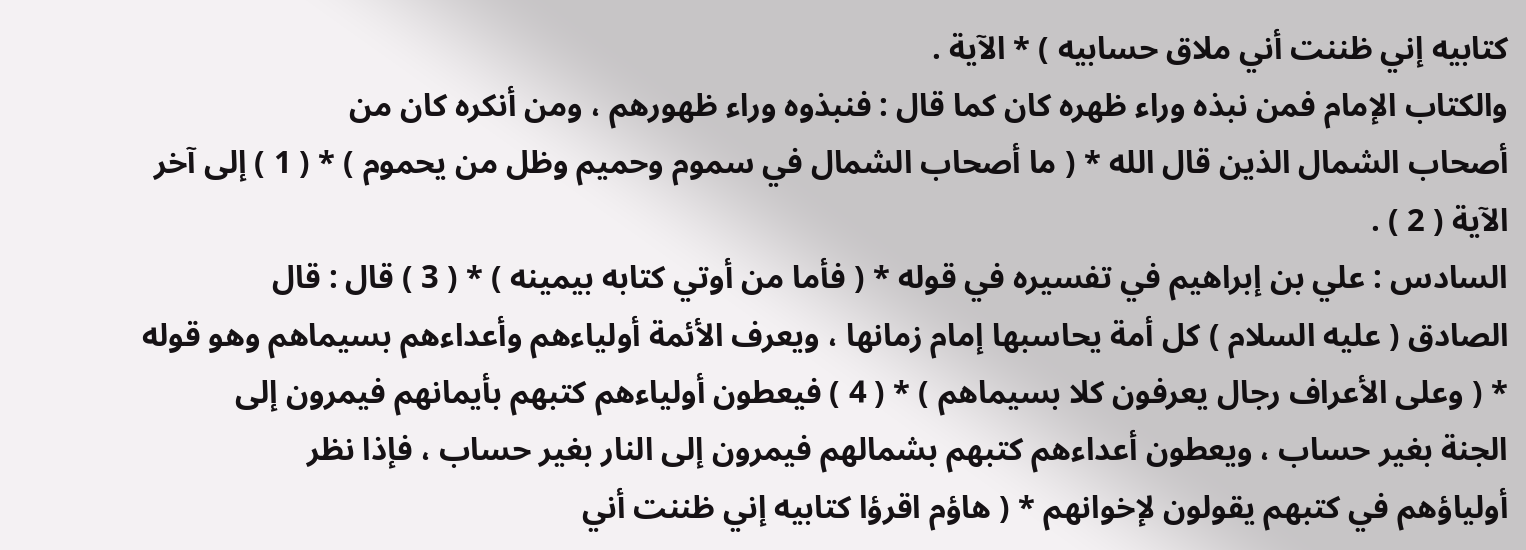كتابيه إني ظننت أني ملاق حسابيه ) * الآية .
والكتاب الإمام فمن نبذه وراء ظهره كان كما قال : فنبذوه وراء ظهورهم ، ومن أنكره كان من
أصحاب الشمال الذين قال الله * ( ما أصحاب الشمال في سموم وحميم وظل من يحموم ) * ( 1 ) إلى آخر
الآية ( 2 ) .
السادس : علي بن إبراهيم في تفسيره في قوله * ( فأما من أوتي كتابه بيمينه ) * ( 3 ) قال : قال
الصادق ( عليه السلام ) كل أمة يحاسبها إمام زمانها ، ويعرف الأئمة أولياءهم وأعداءهم بسيماهم وهو قوله
* ( وعلى الأعراف رجال يعرفون كلا بسيماهم ) * ( 4 ) فيعطون أولياءهم كتبهم بأيمانهم فيمرون إلى
الجنة بغير حساب ، ويعطون أعداءهم كتبهم بشمالهم فيمرون إلى النار بغير حساب ، فإذا نظر
أولياؤهم في كتبهم يقولون لإخوانهم * ( هاؤم اقرؤا كتابيه إني ظننت أني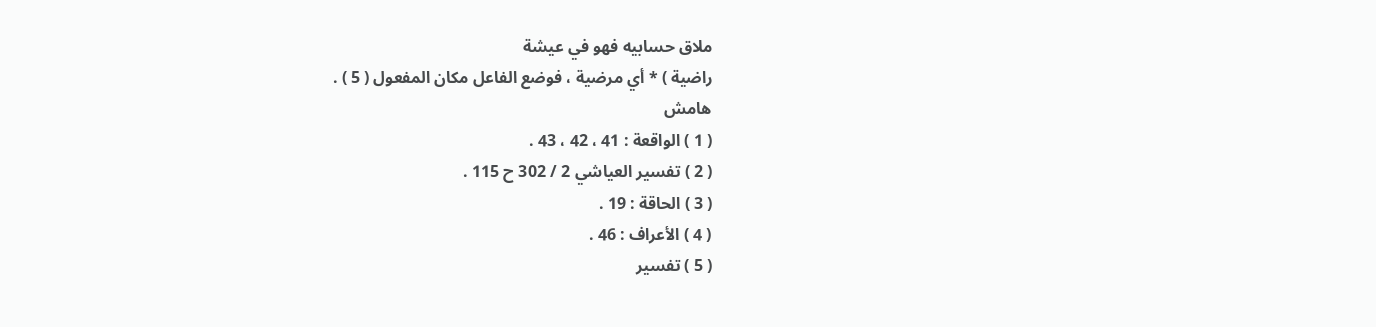ملاق حسابيه فهو في عيشة
راضية ) * أي مرضية ، فوضع الفاعل مكان المفعول ( 5 ) .
هامش
( 1 ) الواقعة : 41 ، 42 ، 43 .
( 2 ) تفسير العياشي 2 / 302 ح 115 .
( 3 ) الحاقة : 19 .
( 4 ) الأعراف : 46 .
( 5 ) تفسير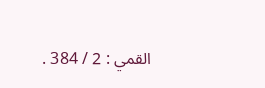القمي : 2 / 384 .